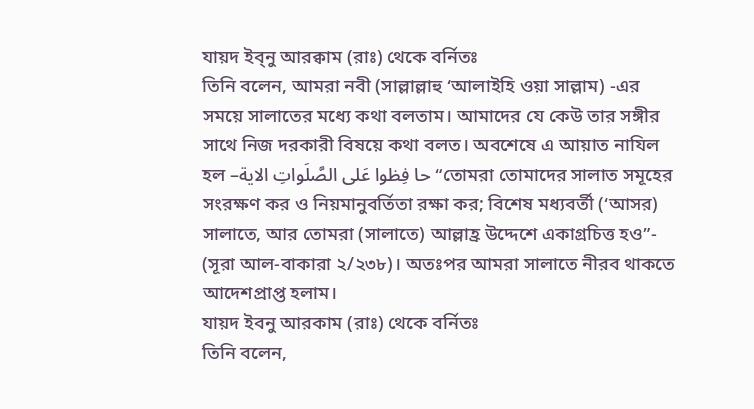যায়দ ইব্নু আরক্বাম (রাঃ) থেকে বর্নিতঃ
তিনি বলেন, আমরা নবী (সাল্লাল্লাহু ‘আলাইহি ওয়া সাল্লাম) -এর সময়ে সালাতের মধ্যে কথা বলতাম। আমাদের যে কেউ তার সঙ্গীর সাথে নিজ দরকারী বিষয়ে কথা বলত। অবশেষে এ আয়াত নাযিল হল –حا فِظوا عَلى الصَّلَواتِ الاية “তোমরা তোমাদের সালাত সমূহের সংরক্ষণ কর ও নিয়মানুবর্তিতা রক্ষা কর; বিশেষ মধ্যবর্তী (‘আসর) সালাতে, আর তোমরা (সালাতে) আল্লাহ্র উদ্দেশে একাগ্রচিত্ত হও”- (সূরা আল-বাকারা ২/২৩৮)। অতঃপর আমরা সালাতে নীরব থাকতে আদেশপ্রাপ্ত হলাম।
যায়দ ইবনু আরকাম (রাঃ) থেকে বর্নিতঃ
তিনি বলেন,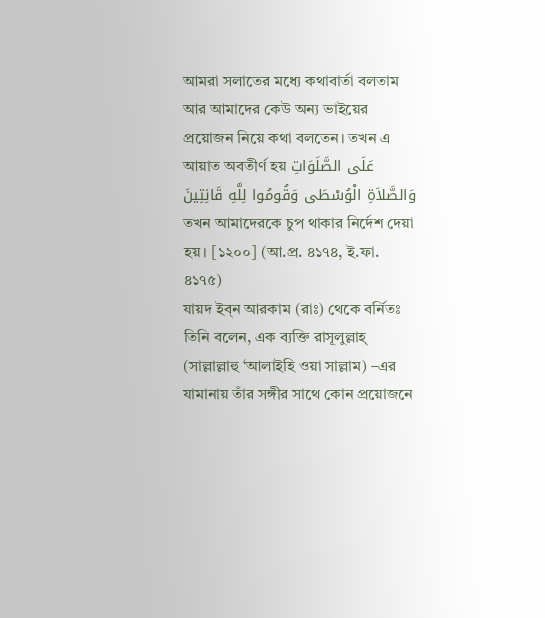আমরা সলাতের মধ্যে কথাবার্তা বলতাম আর আমাদের কেউ অন্য ভাইয়ের প্রয়োজন নিয়ে কথা বলতেন। তখন এ আয়াত অবতীর্ণ হয় عَلَى الصَّلَوَاتِ وَالصَّلاَةِ الْوُسْطَى وَقُومُوا لِلَّهِ قَانِتِينَ তখন আমাদেরকে চুপ থাকার নির্দেশ দেয়া হয়। [১২০০] (আ.প্র. ৪১৭৪, ই.ফা. ৪১৭৫)
যায়দ ইব্ন আরকাম (রাঃ) থেকে বর্নিতঃ
তিনি বলেন, এক ব্যক্তি রাসূলুল্লাহ্ (সাল্লাল্লাহু ‘আলাইহি ওয়া সাল্লাম) –এর যামানায় তাঁর সঙ্গীর সাথে কোন প্রয়োজনে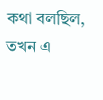কথা বলছিল, তখন এ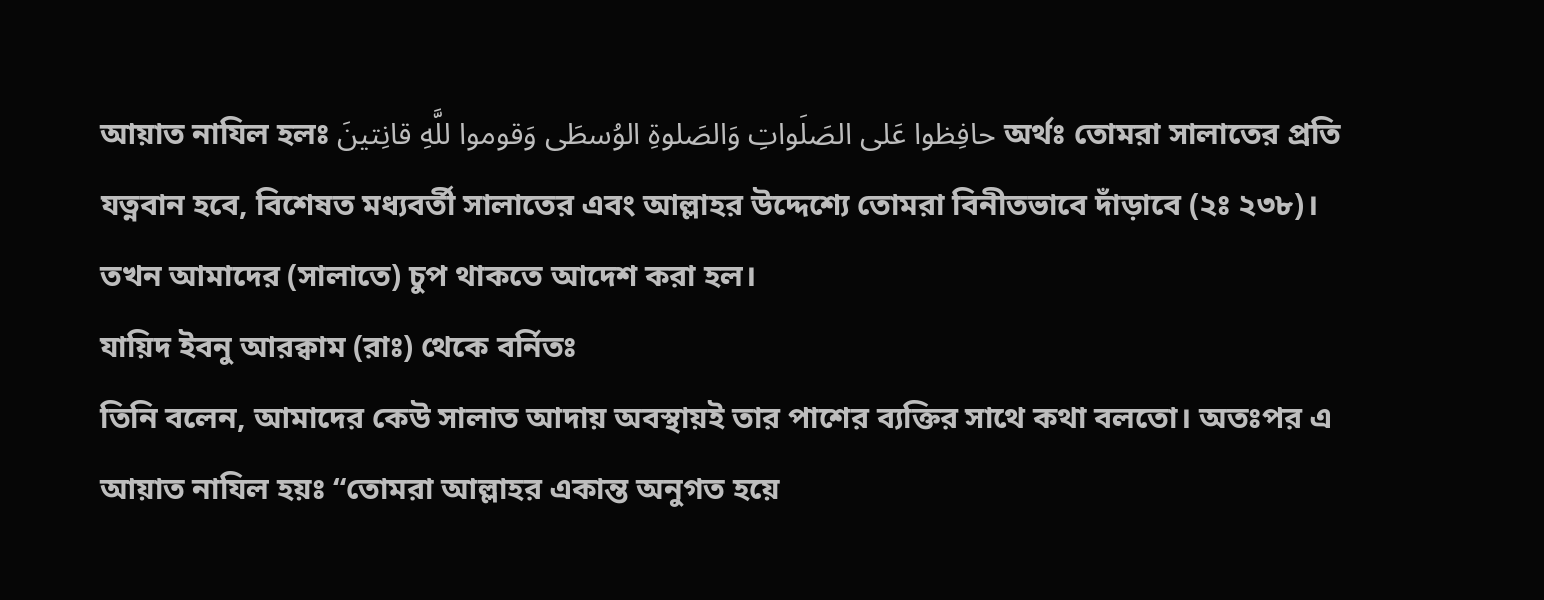আয়াত নাযিল হলঃ حافِظوا عَلى الصَلَواتِ وَالصَلوةِ الوُسطَى وَقوموا للَّهِ قانِتينَ অর্থঃ তোমরা সালাতের প্রতি যত্নবান হবে, বিশেষত মধ্যবর্তী সালাতের এবং আল্লাহর উদ্দেশ্যে তোমরা বিনীতভাবে দাঁড়াবে (২ঃ ২৩৮)। তখন আমাদের (সালাতে) চুপ থাকতে আদেশ করা হল।
যায়িদ ইবনু আরক্বাম (রাঃ) থেকে বর্নিতঃ
তিনি বলেন, আমাদের কেউ সালাত আদায় অবস্থায়ই তার পাশের ব্যক্তির সাথে কথা বলতো। অতঃপর এ আয়াত নাযিল হয়ঃ “তোমরা আল্লাহর একান্ত অনুগত হয়ে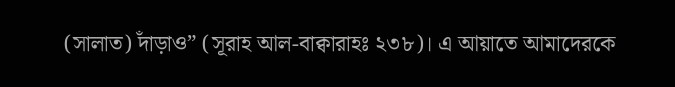(সালাত) দাঁড়াও” (সূরাহ আল-বাক্বারাহঃ ২৩৮)। এ আয়াতে আমাদেরকে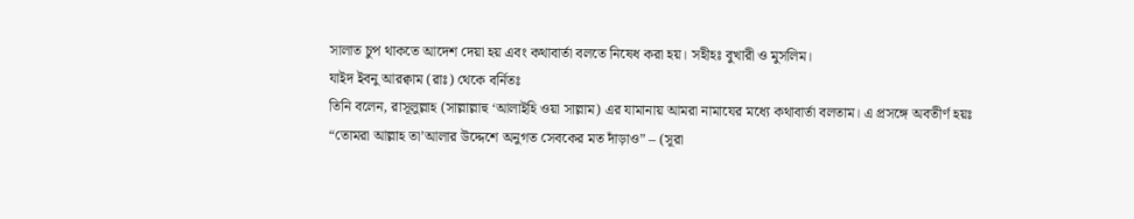সালাত চুপ থাকতে আদেশ দেয়া হয় এবং কথাবার্তা বলতে নিষেধ করা হয়। সহীহঃ বুখারী ও মুসলিম।
যাইদ ইবনু আরক্বাম (রাঃ) থেকে বর্নিতঃ
তিনি বলেন, রাসূলুল্লাহ (সাল্লাল্লাহু ‘আলাইহি ওয়া সাল্লাম) এর যামানায় আমরা নামাযের মধ্যে কথাবার্তা বলতাম। এ প্রসঙ্গে অবতীর্ণ হয়ঃ “তোমরা আল্লাহ তা’আলার উদ্দেশে অনুগত সেবকের মত দাঁড়াও” – (সূরা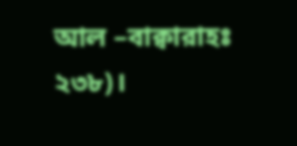আল –বাক্বারাহঃ ২৩৮)।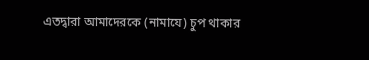এতদ্বারা আমাদেরকে (নামাযে) চুপ থাকার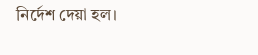নির্দেশ দেয়া হল।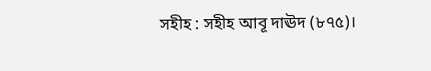সহীহ : সহীহ আবূ দাঊদ (৮৭৫)।